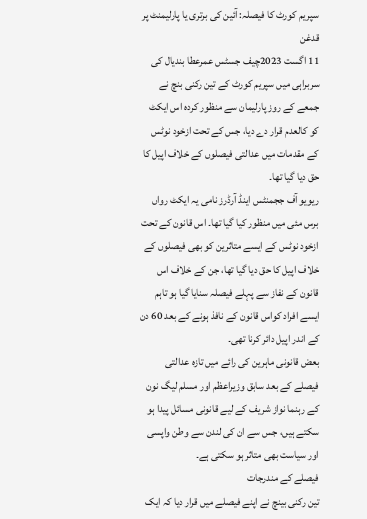سپریم کورٹ کا فیصلہ: آئین کی برتری یا پارلیمنٹ پر قدغن
11 اگست 2023چیف جسٹس عمرعطا بندیال کی سربراہی میں سپریم کورٹ کے تین رکنی بنچ نے جمعے کے روز پارلیمان سے منظور کردہ اس ایکٹ کو کالعدم قرار دے دیا، جس کے تحت ازخود نوٹس کے مقدمات میں عدالتی فیصلوں کے خلاف اپیل کا حق دیا گیا تھا۔
ریویو آف ججمنٹس اینڈ آرڈرز نامی یہ ایکٹ رواں برس مئی میں منظور کیا گیا تھا۔ اس قانون کے تحت ازخود نوٹس کے ایسے متاثرین کو بھی فیصلوں کے خلاف اپیل کا حق دیا گیا تھا، جن کے خلاف اس قانون کے نفاز سے پہلے فیصلہ سنایا گیا ہو تاہم ایسے افراد کواس قانون کے نافذ ہونے کے بعد 60 دن کے اندر اپیل دائر کرنا تھی۔
بعض قانونی ماہرین کی رائے میں تازہ عدالتی فیصلے کے بعد سابق وزیراعظم اور مسلم لیگ نون کے رہنما نواز شریف کے لیے قانونی مسائل پیدا ہو سکتے ہیں، جس سے ان کی لندن سے وطن واپسی اور سیاست بھی متاثر ہو سکتی ہے۔
فیصلے کے مندرجات
تین رکنی بینچ نے اپنے فیصلے میں قرار دیا کہ ایک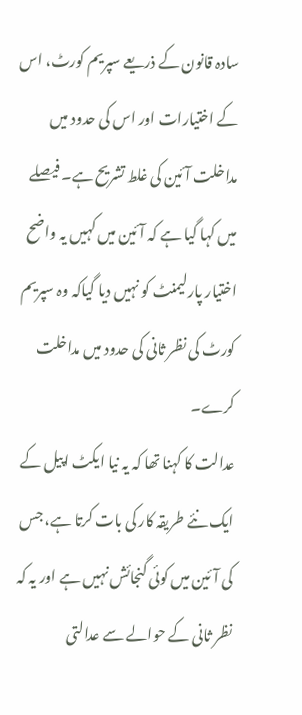سادہ قانون کے ذریعے سپریم کورٹ، اس کے اختیارات اور اس کی حدود میں مداخلت آئین کی غلط تشریح ہے۔ فیصلے میں کہا گیا ہے کہ آئین میں کہیں یہ واضح اختیار پارلیمنٹ کو نہیں دیا گیاکہ وہ سپریم کورٹ کی نظر ثانی کی حدود میں مداخلت کرے۔
عدالت کا کہنا تھا کہ یہ نیا ایکٹ اپیل کے ایک نئے طریقہ کار کی بات کرتا ہے، جس کی آئین میں کوئی گنجائش نہیں ہے اور یہ کہ نظر ثانی کے حوالے سے عدالتی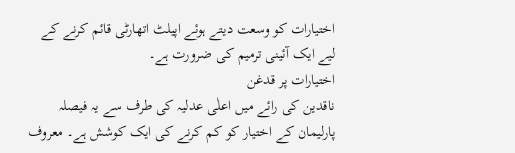اختیارات کو وسعت دیتے ہوئے اپیلٹ اتھارٹی قائم کرنے کے لیے ایک آئینی ترمیم کی ضرورت ہے۔
اختیارات پر قدغن
ناقدین کی رائے میں اعلٰی عدلیہ کی طرف سے یہ فیصلہ پارلیمان کے اختیار کو کم کرنے کی ایک کوشش ہے۔ معروف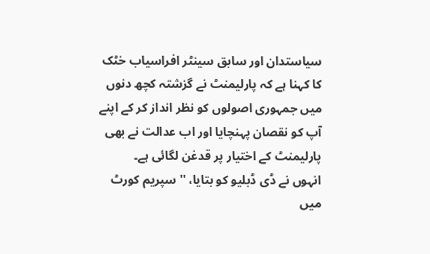سیاستدان اور سابق سینٹر افراسیاب خٹک کا کہنا ہے کہ پارلیمنٹ نے گزشتہ کچھ دنوں میں جمہوری اصولوں کو نظر انداز کر کے اپنے آپ کو نقصان پہنچایا اور اب عدالت نے بھی پارلیمنٹ کے اختیار پر قدغن لگائی ہے۔
انہوں نے ڈی ڈبلیو کو بتایا، ''سپریم کورٹ میں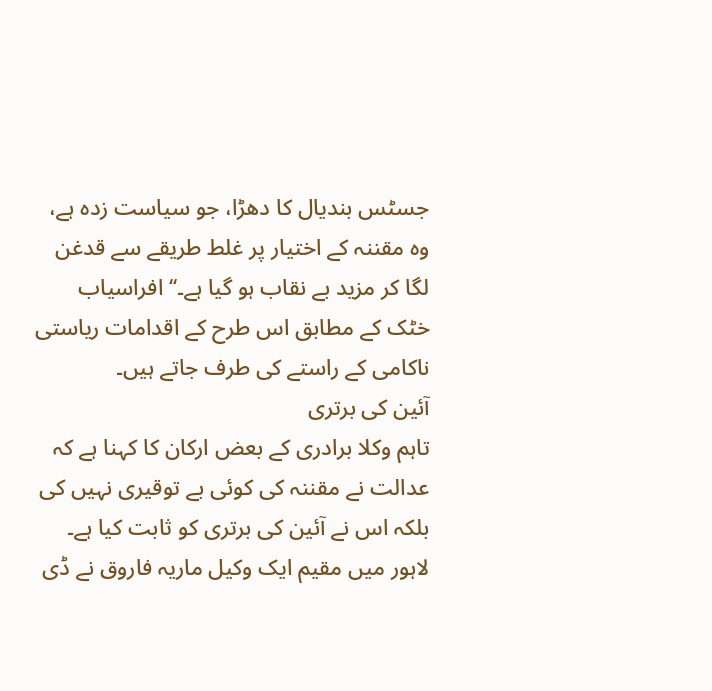جسٹس بندیال کا دھڑا، جو سیاست زدہ ہے، وہ مقننہ کے اختیار پر غلط طریقے سے قدغن لگا کر مزید بے نقاب ہو گیا ہے۔‘‘ افراسیاب خٹک کے مطابق اس طرح کے اقدامات ریاستی ناکامی کے راستے کی طرف جاتے ہیں۔
آئین کی برتری
تاہم وکلا برادری کے بعض ارکان کا کہنا ہے کہ عدالت نے مقننہ کی کوئی بے توقیری نہیں کی بلکہ اس نے آئین کی برتری کو ثابت کیا ہے۔ لاہور میں مقیم ایک وکیل ماریہ فاروق نے ڈی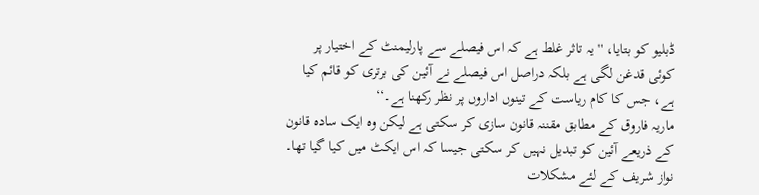ڈبلیو کو بتایا، '' یہ تاثر غلط ہے کہ اس فیصلے سے پارلیمنٹ کے اختیار پر کوئی قدغن لگی ہے بلکہ دراصل اس فیصلے نے آئین کی برتری کو قائم کیا ہے، جس کا کام ریاست کے تینوں اداروں پر نظر رکھنا ہے۔‘‘
ماریہ فاروق کے مطابق مقننہ قانون سازی کر سکتی ہے لیکن وہ ایک سادہ قانون کے ذریعے آئین کو تبدیل نہیں کر سکتی جیسا کہ اس ایکٹ میں کیا گیا تھا۔
نواز شریف کے لئے مشکلات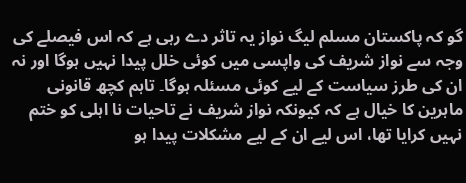گو کہ پاکستان مسلم لیگ نواز یہ تاثر دے رہی ہے کہ اس فیصلے کی وجہ سے نواز شریف کی واپسی میں کوئی خلل پیدا نہیں ہوگا اور نہ ان کی طرز سیاست کے لیے کوئی مسئلہ ہوگا۔ تاہم کچھ قانونی ماہرین کا خیال ہے کہ کیونکہ نواز شریف نے تاحیات نا اہلی کو ختم نہیں کرایا تھا، اس لیے ان کے لیے مشکلات پیدا ہو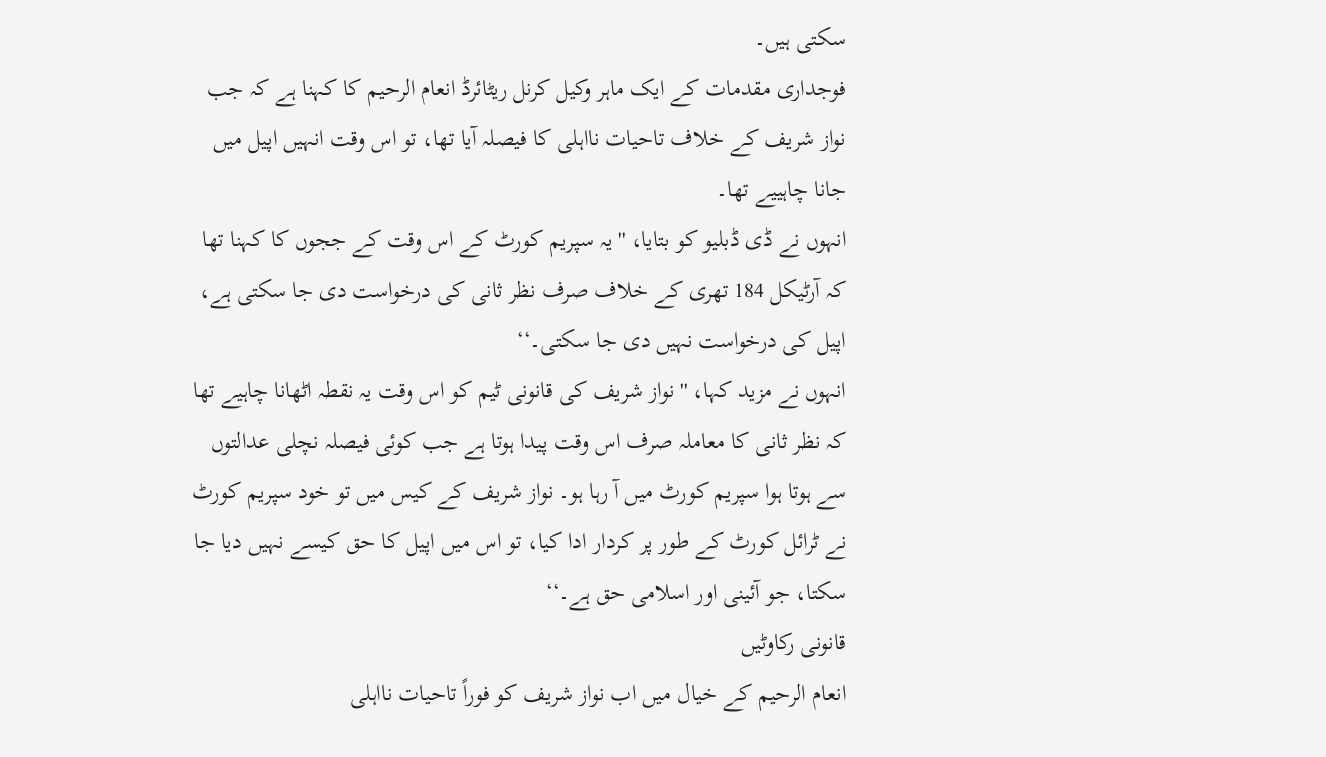سکتی ہیں۔
فوجداری مقدمات کے ایک ماہر وکیل کرنل ریٹائرڈ انعام الرحیم کا کہنا ہے کہ جب نواز شریف کے خلاف تاحیات نااہلی کا فیصلہ آیا تھا، تو اس وقت انہیں اپیل میں جانا چاہییے تھا۔
انہوں نے ڈی ڈبلیو کو بتایا، ''یہ سپریم کورٹ کے اس وقت کے ججوں کا کہنا تھا کہ آرٹیکل 184 تھری کے خلاف صرف نظر ثانی کی درخواست دی جا سکتی ہے، اپیل کی درخواست نہیں دی جا سکتی۔‘‘
انہوں نے مزید کہا، '' نواز شریف کی قانونی ٹیم کو اس وقت یہ نقطہ اٹھانا چاہیے تھا کہ نظر ثانی کا معاملہ صرف اس وقت پیدا ہوتا ہے جب کوئی فیصلہ نچلی عدالتوں سے ہوتا ہوا سپریم کورٹ میں آ رہا ہو۔ نواز شریف کے کیس میں تو خود سپریم کورٹ نے ٹرائل کورٹ کے طور پر کردار ادا کیا، تو اس میں اپیل کا حق کیسے نہیں دیا جا سکتا، جو آئینی اور اسلامی حق ہے۔‘‘
قانونی رکاوٹیں
انعام الرحیم کے خیال میں اب نواز شریف کو فوراً تاحیات نااہلی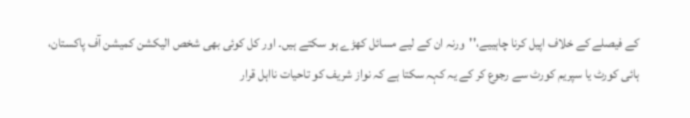کے فیصلے کے خلاف اپیل کرنا چاہییے،''ورنہ ان کے لیے مسائل کھڑے ہو سکتے ہیں۔ اور کل کوئی بھی شخص الیکشن کمیشن آف پاکستان، ہائی کورٹ یا سپریم کورٹ سے رجوع کر کے یہ کہہ سکتا ہے کہ نواز شریف کو تاحیات نااہل قرار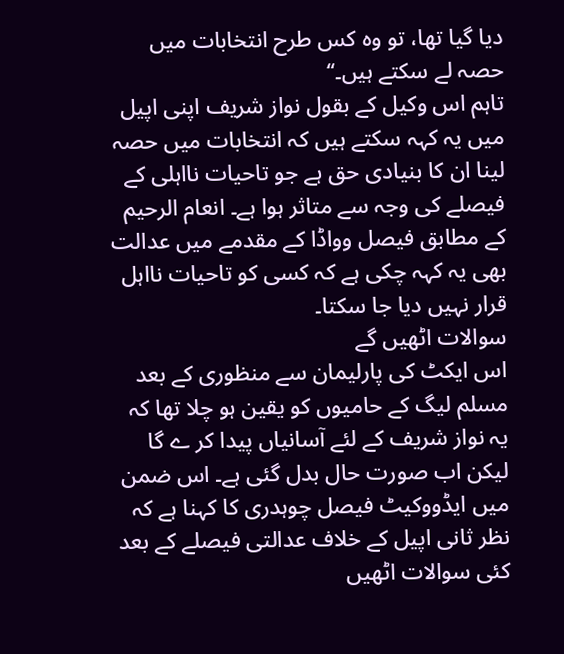دیا گیا تھا، تو وہ کس طرح انتخابات میں حصہ لے سکتے ہیں۔‘‘
تاہم اس وکیل کے بقول نواز شریف اپنی اپیل میں یہ کہہ سکتے ہیں کہ انتخابات میں حصہ لینا ان کا بنیادی حق ہے جو تاحیات نااہلی کے فیصلے کی وجہ سے متاثر ہوا ہے۔ انعام الرحیم کے مطابق فیصل وواڈا کے مقدمے میں عدالت بھی یہ کہہ چکی ہے کہ کسی کو تاحیات نااہل قرار نہیں دیا جا سکتا۔
سوالات اٹھیں گے
اس ایکٹ کی پارلیمان سے منظوری کے بعد مسلم لیگ کے حامیوں کو یقین ہو چلا تھا کہ یہ نواز شریف کے لئے آسانیاں پیدا کر ے گا لیکن اب صورت حال بدل گئی ہے۔ اس ضمن میں ایڈووکیٹ فیصل چوہدری کا کہنا ہے کہ نظر ثانی اپیل کے خلاف عدالتی فیصلے کے بعد کئی سوالات اٹھیں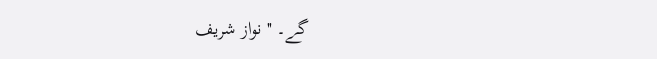گے۔ '' نواز شریف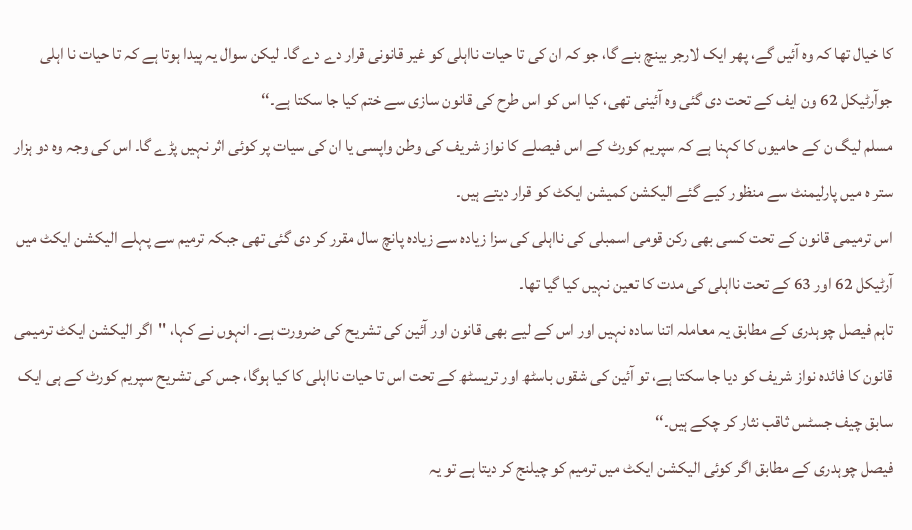کا خیال تھا کہ وہ آئیں گے، پھر ایک لارجر بینچ بنے گا، جو کہ ان کی تا حیات نااہلی کو غیر قانونی قرار دے دے گا۔ لیکن سوال یہ پیدا ہوتا ہے کہ تا حیات نا اہلی جوآرٹیکل 62 ون ایف کے تحت دی گئی وہ آئینی تھی، کیا اس کو اس طرح کی قانون سازی سے ختم کیا جا سکتا ہے۔‘‘
مسلم لیگ ن کے حامیوں کا کہنا ہے کہ سپریم کورٹ کے اس فیصلے کا نواز شریف کی وطن واپسی یا ان کی سیات پر کوئی اثر نہیں پڑے گا۔ اس کی وجہ وہ دو ہزار ستر ہ میں پارلیمنٹ سے منظور کیے گئے الیکشن کمیشن ایکٹ کو قرار دیتے ہیں۔
اس ترمیمی قانون کے تحت کسی بھی رکن قومی اسمبلی کی نااہلی کی سزا زیادہ سے زیادہ پانچ سال مقرر کر دی گئی تھی جبکہ ترمیم سے پہلے الیکشن ایکٹ میں آرٹیکل 62 اور 63 کے تحت نااہلی کی مدت کا تعین نہیں کیا گیا تھا۔
تاہم فیصل چوہدری کے مطابق یہ معاملہ اتنا سادہ نہیں اور اس کے لیے بھی قانون اور آئین کی تشریح کی ضرورت ہے۔ انہوں نے کہا، ''اگر الیکشن ایکٹ ترمیمی قانون کا فائدہ نواز شریف کو دیا جا سکتا ہے، تو آئین کی شقوں باسٹھ اور تریسٹھ کے تحت اس تا حیات نااہلی کا کیا ہوگا، جس کی تشریح سپریم کورٹ کے ہی ایک سابق چیف جسٹس ثاقب نثار کر چکے ہیں۔‘‘
فیصل چوہدری کے مطابق اگر کوئی الیکشن ایکٹ میں ترمیم کو چیلنج کر دیتا ہے تو یہ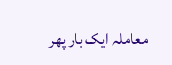معاملہ ایک بار پھر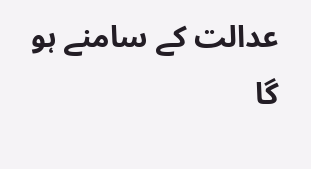عدالت کے سامنے ہو گا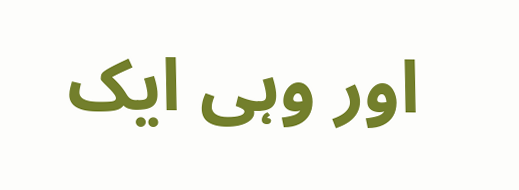اور وہی ایک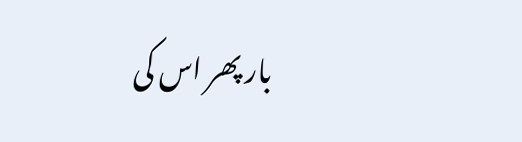بار پھر اس کی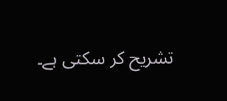تشریح کر سکتی ہے۔